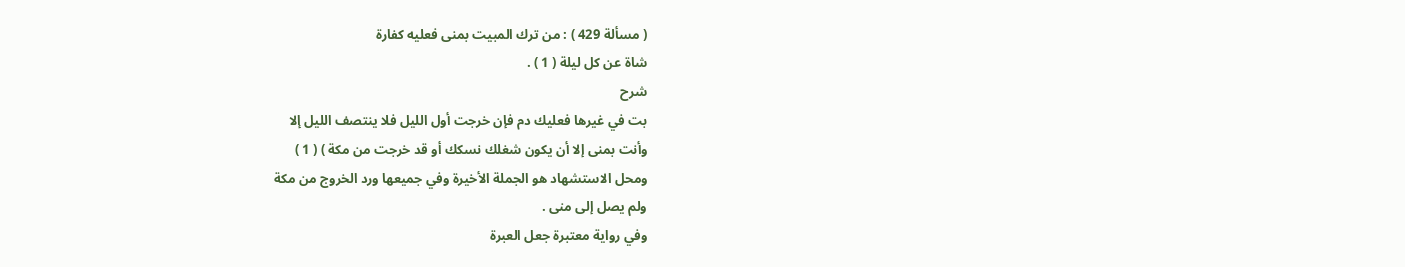( مسألة 429 ) : من ترك المبيت بمنى فعليه كفارة
شاة عن كل ليلة ( 1 ) .
شرح
بت في غيرها فعليك دم فإن خرجت أول الليل فلا ينتصف الليل إلا
وأنت بمنى إلا أن يكون شغلك نسكك أو قد خرجت من مكة ) ( 1 )
ومحل الاستشهاد هو الجملة الأخيرة وفي جميعها ورد الخروج من مكة
ولم يصل إلى منى .
وفي رواية معتبرة جعل العبرة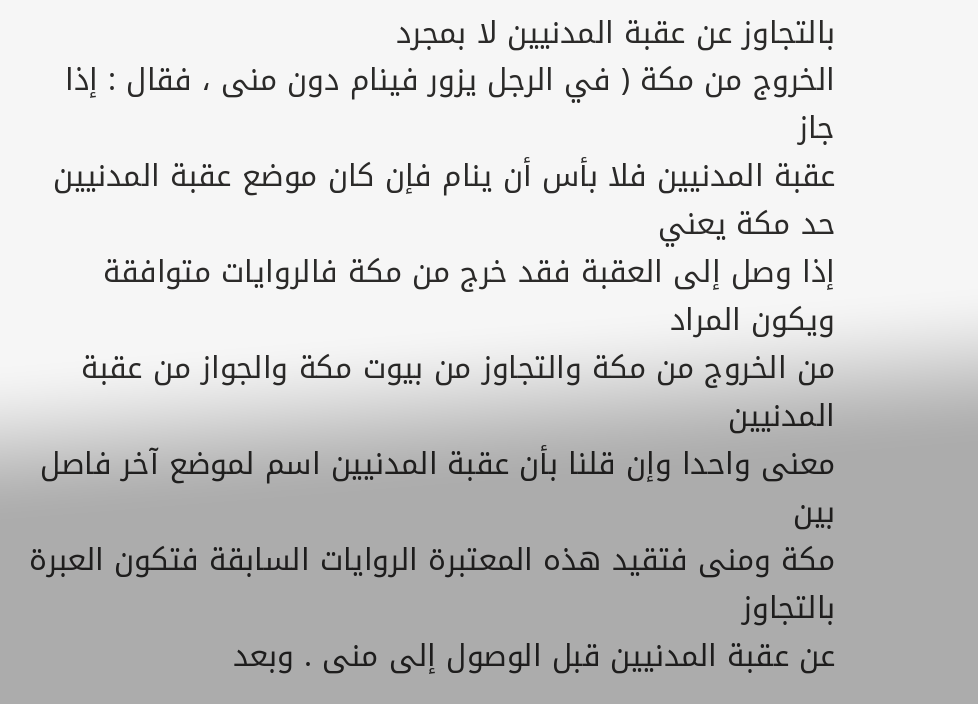بالتجاوز عن عقبة المدنيين لا بمجرد
الخروج من مكة ( في الرجل يزور فينام دون منى ، فقال : إذا جاز
عقبة المدنيين فلا بأس أن ينام فإن كان موضع عقبة المدنيين حد مكة يعني
إذا وصل إلى العقبة فقد خرج من مكة فالروايات متوافقة ويكون المراد
من الخروج من مكة والتجاوز من بيوت مكة والجواز من عقبة المدنيين
معنى واحدا وإن قلنا بأن عقبة المدنيين اسم لموضع آخر فاصل بين
مكة ومنى فتقيد هذه المعتبرة الروايات السابقة فتكون العبرة بالتجاوز
عن عقبة المدنيين قبل الوصول إلى منى . وبعد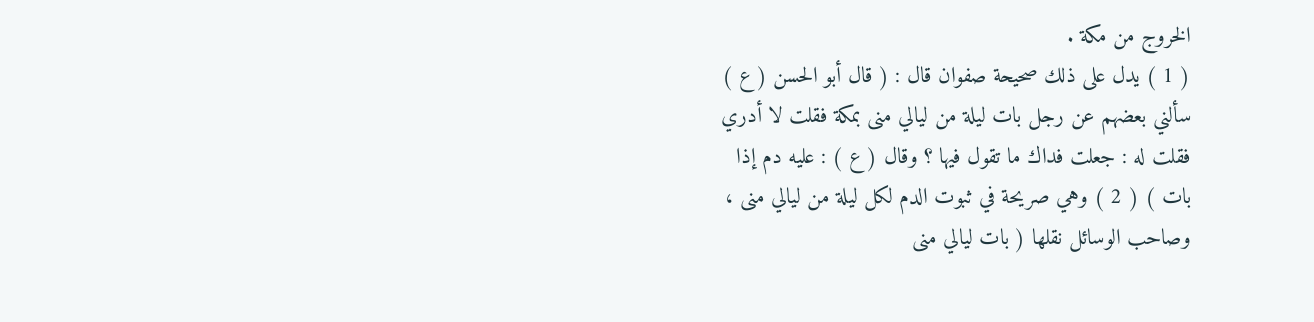الخروج من مكة .
( 1 ) يدل على ذلك صحيحة صفوان قال : ( قال أبو الحسن ( ع )
سألني بعضهم عن رجل بات ليلة من ليالي منى بمكة فقلت لا أدري
فقلت له : جعلت فداك ما تقول فيها ؟ وقال ( ع ) : عليه دم إذا
بات ) ( 2 ) وهي صريحة في ثبوت الدم لكل ليلة من ليالي منى ،
وصاحب الوسائل نقلها ( بات ليالي منى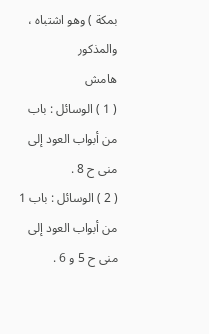بمكة ) وهو اشتباه ، والمذكور
هامش
( 1 ) الوسائل : باب من أبواب العود إلى منى ح 8 .
( 2 ) الوسائل : باب 1 من أبواب العود إلى منى ح 5 و 6 .